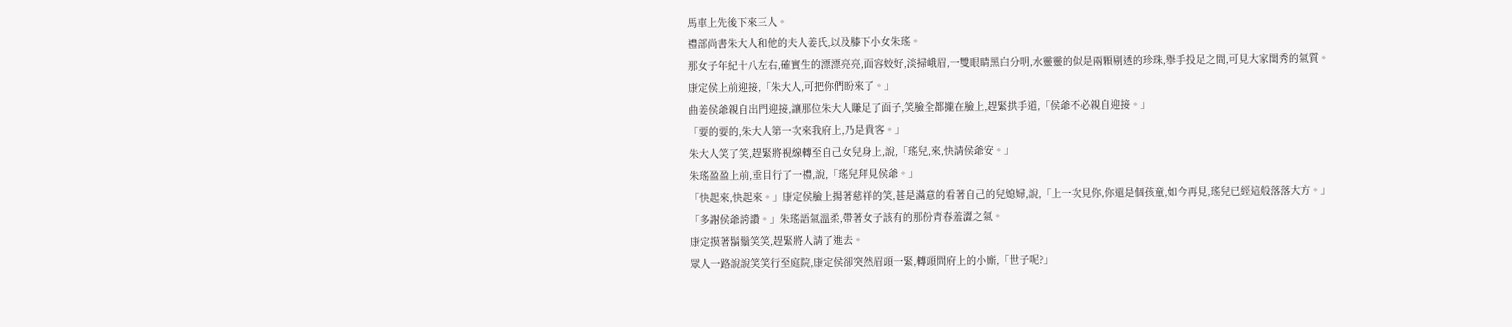馬車上先後下來三人。
禮部尚書朱大人和他的夫人姜氏,以及膝下小女朱瑤。
那女子年紀十八左右,確實生的漂漂亮亮,面容姣好,淡掃峨眉,一雙眼睛黑白分明,水靈靈的似是兩顆剔透的珍珠,舉手投足之間,可見大家閨秀的氣質。
康定侯上前迎接,「朱大人,可把你們盼來了。」
曲姜侯爺親自出門迎接,讓那位朱大人賺足了面子,笑臉全都攏在臉上,趕緊拱手道,「侯爺不必親自迎接。」
「要的要的,朱大人第一次來我府上,乃是貴客。」
朱大人笑了笑,趕緊將視線轉至自己女兒身上,說,「瑤兒,來,快請侯爺安。」
朱瑤盈盈上前,垂目行了一禮,說,「瑤兒拜見侯爺。」
「快起來,快起來。」康定侯臉上揚著慈祥的笑,甚是滿意的看著自己的兒媳婦,說,「上一次見你,你還是個孩童,如今再見,瑤兒已經這般落落大方。」
「多謝侯爺誇讚。」朱瑤語氣溫柔,帶著女子該有的那份青春羞澀之氣。
康定摸著鬍鬚笑笑,趕緊將人請了進去。
眾人一路說說笑笑行至庭院,康定侯卻突然眉頭一緊,轉頭問府上的小廝,「世子呢?」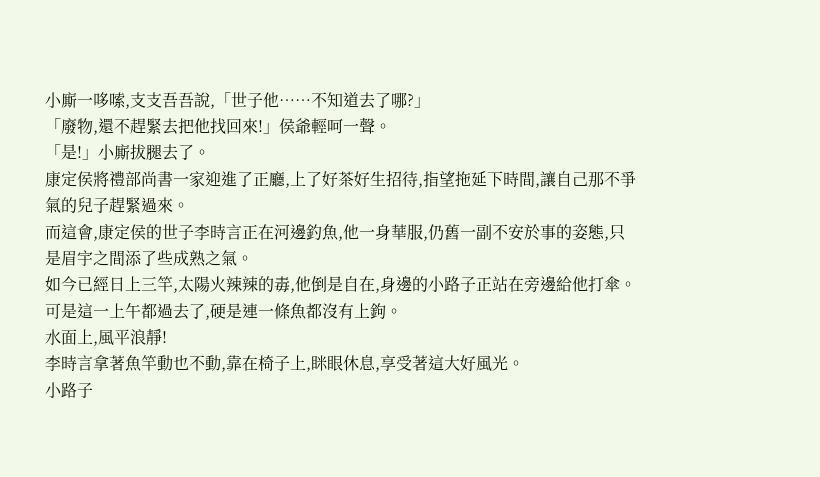小廝一哆嗦,支支吾吾說,「世子他……不知道去了哪?」
「廢物,還不趕緊去把他找回來!」侯爺輕呵一聲。
「是!」小廝拔腿去了。
康定侯將禮部尚書一家迎進了正廳,上了好茶好生招待,指望拖延下時間,讓自己那不爭氣的兒子趕緊過來。
而這會,康定侯的世子李時言正在河邊釣魚,他一身華服,仍舊一副不安於事的姿態,只是眉宇之間添了些成熟之氣。
如今已經日上三竿,太陽火辣辣的毒,他倒是自在,身邊的小路子正站在旁邊給他打傘。
可是這一上午都過去了,硬是連一條魚都沒有上鉤。
水面上,風平浪靜!
李時言拿著魚竿動也不動,靠在椅子上,眯眼休息,享受著這大好風光。
小路子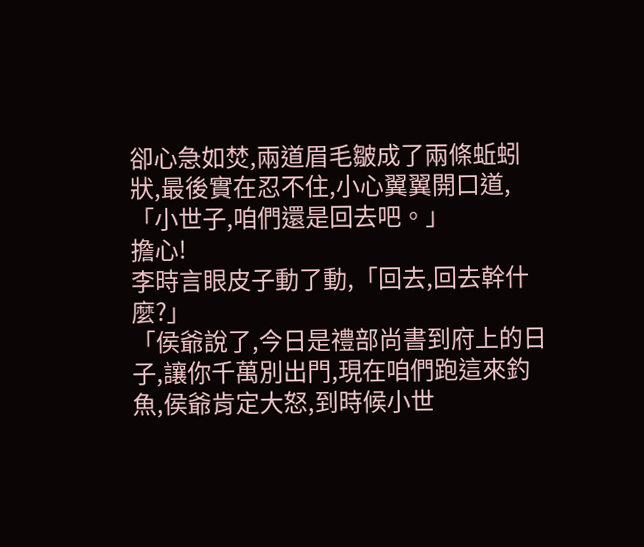卻心急如焚,兩道眉毛皺成了兩條蚯蚓狀,最後實在忍不住,小心翼翼開口道,「小世子,咱們還是回去吧。」
擔心!
李時言眼皮子動了動,「回去,回去幹什麼?」
「侯爺說了,今日是禮部尚書到府上的日子,讓你千萬別出門,現在咱們跑這來釣魚,侯爺肯定大怒,到時候小世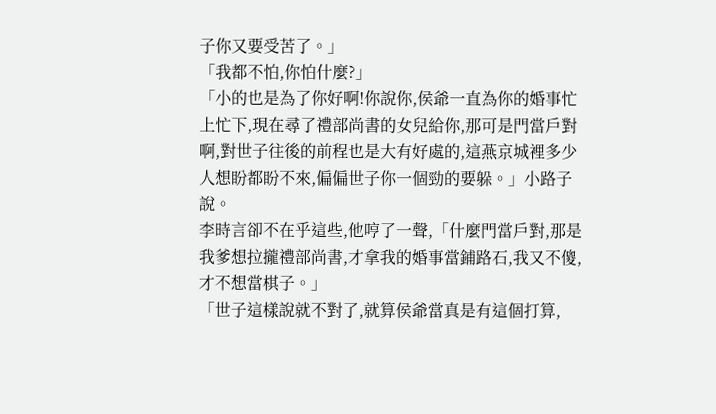子你又要受苦了。」
「我都不怕,你怕什麼?」
「小的也是為了你好啊!你說你,侯爺一直為你的婚事忙上忙下,現在尋了禮部尚書的女兒給你,那可是門當戶對啊,對世子往後的前程也是大有好處的,這燕京城裡多少人想盼都盼不來,偏偏世子你一個勁的要躲。」小路子說。
李時言卻不在乎這些,他哼了一聲,「什麼門當戶對,那是我爹想拉攏禮部尚書,才拿我的婚事當鋪路石,我又不傻,才不想當棋子。」
「世子這樣說就不對了,就算侯爺當真是有這個打算,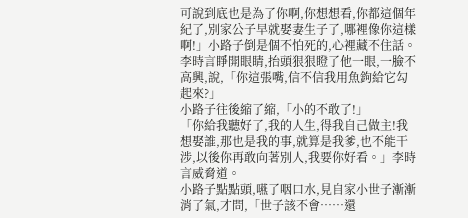可說到底也是為了你啊,你想想看,你都這個年紀了,別家公子早就娶妻生子了,哪裡像你這樣啊!」小路子倒是個不怕死的,心裡藏不住話。
李時言睜開眼睛,抬頭狠狠瞪了他一眼,一臉不高興,說,「你這張嘴,信不信我用魚鉤給它勾起來?」
小路子往後縮了縮,「小的不敢了!」
「你給我聽好了,我的人生,得我自己做主!我想娶誰,那也是我的事,就算是我爹,也不能干涉,以後你再敢向著別人,我要你好看。」李時言威脅道。
小路子點點頭,嚥了咽口水,見自家小世子漸漸消了氣,才問,「世子該不會……還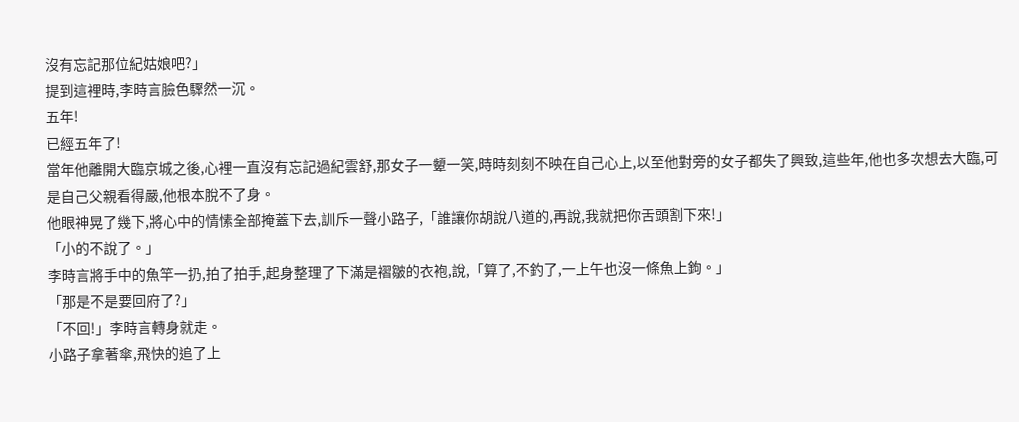沒有忘記那位紀姑娘吧?」
提到這裡時,李時言臉色驟然一沉。
五年!
已經五年了!
當年他離開大臨京城之後,心裡一直沒有忘記過紀雲舒,那女子一顰一笑,時時刻刻不映在自己心上,以至他對旁的女子都失了興致,這些年,他也多次想去大臨,可是自己父親看得嚴,他根本脫不了身。
他眼神晃了幾下,將心中的情愫全部掩蓋下去,訓斥一聲小路子,「誰讓你胡說八道的,再說,我就把你舌頭割下來!」
「小的不說了。」
李時言將手中的魚竿一扔,拍了拍手,起身整理了下滿是褶皺的衣袍,說,「算了,不釣了,一上午也沒一條魚上鉤。」
「那是不是要回府了?」
「不回!」李時言轉身就走。
小路子拿著傘,飛快的追了上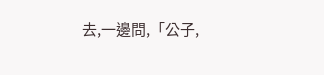去,一邊問,「公子,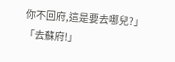你不回府,這是要去哪兒?」
「去蘇府!」